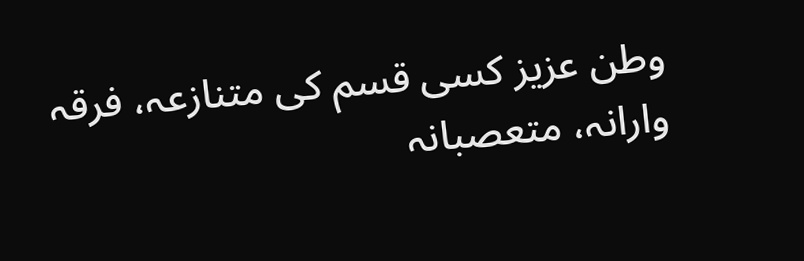وطن عزیز کسی قسم کی متنازعہ، فرقہ وارانہ، متعصبانہ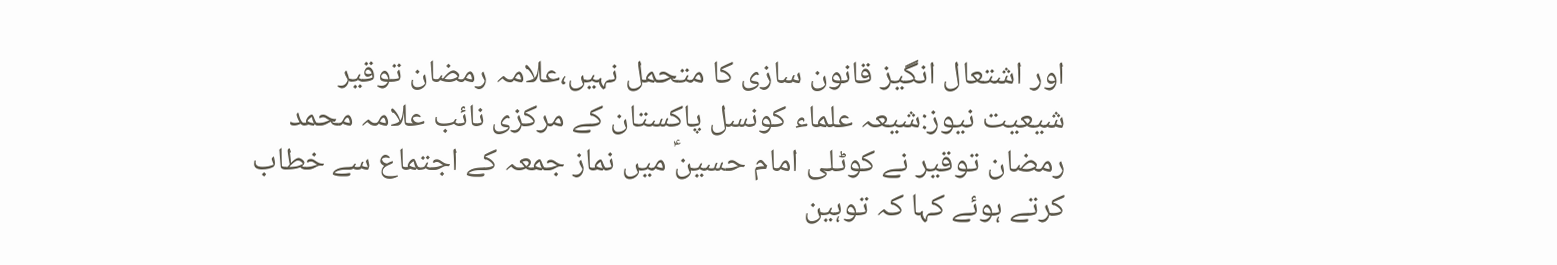اور اشتعال انگیز قانون سازی کا متحمل نہیں،علامہ رمضان توقیر
شیعیت نیوز:شیعہ علماء کونسل پاکستان کے مرکزی نائب علامہ محمد رمضان توقیر نے کوٹلی امام حسینؑ میں نماز جمعہ کے اجتماع سے خطاب کرتے ہوئے کہا کہ توہین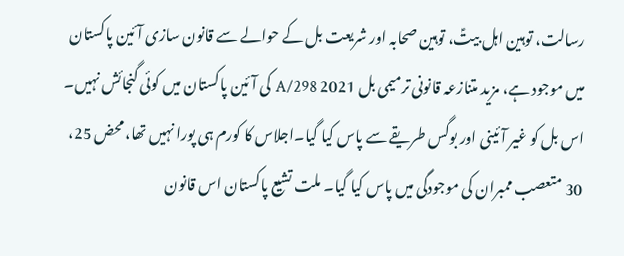رسالت، توہین اہل بیتؑ، توہین صحابہ اور شریعت بل کے حوالے سے قانون سازی آئین پاکستان میں موجود ہے، مزید متنازعہ قانونی ترمیمی بل 2021 298/A کی آئین پاکستان میں کوئی گنجائش نہیں۔ اس بل کو غیر آئینی اور بوگس طریقے سے پاس کیا گیا۔اجلاس کا کورم ہی پورا نہیں تھا، محض 25، 30 متعصب ممبران کی موجودگی میں پاس کیا گیا۔ ملت تشیع پاکستان اس قانون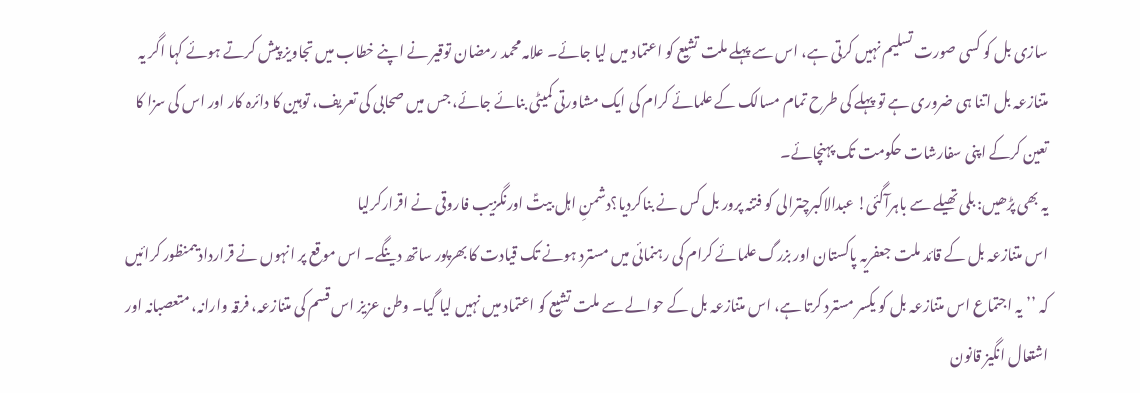سازی بل کو کسی صورت تسلیم نہیں کرتی ہے، اس سے پہلے ملت تشیع کو اعتماد میں لیا جائے۔ علامہ محمد رمضان توقیر نے اپنے خطاب میں تجاویز پیش کرتے ہوئے کہا اگر یہ متنازعہ بل اتنا ہی ضروری ہے تو پہلے کی طرح تمام مسالک کے علمائے کرام کی ایک مشاورتی کمیٹی بنائے جائے، جس میں صحابی کی تعریف، توہین کا دائرہ کار اور اس کی سزا کا تعین کرکے اپنی سفارشات حکومت تک پہنچائے۔
یہ بھی پڑھیں: بلی تھیلے سے باہرآگئی! عبدالاکبرچترالی کو فتنہ پرور بل کس نے بناکردیا؟دشمنِ اہل بیتؑ اورنگزیب فاروقی نے اقرارکرلیا
اس متنازعہ بل کے قائد ملت جعفریہ پاکستان اور بزرگ علمائے کرام کی رہنمائی میں مسترد ہونے تک قیادت کا بھرپور ساتھ دینگے۔ اس موقع پر انہوں نے قراردادیںمنظور کرائیں کہ ’’یہ اجتماع اس متنازعہ بل کو یکسر مسترد کرتا ہے، اس متنازعہ بل کے حوالے سے ملت تشیع کو اعتماد میں نہیں لیا گیا۔ وطن عزیز اس قسم کی متنازعہ، فرقہ وارانہ، متعصبانہ اور اشتعال انگیز قانون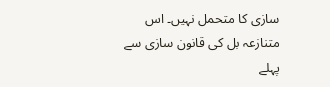سازی کا متحمل نہیں۔ اس متنازعہ بل کی قانون سازی سے پہلے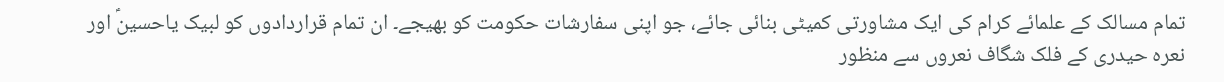تمام مسالک کے علمائے کرام کی ایک مشاورتی کمیٹی بنائی جائے، جو اپنی سفارشات حکومت کو بھیجے۔ ان تمام قراردادوں کو لبیک یاحسینؑ اور نعرہ حیدری کے فلک شگاف نعروں سے منظور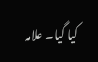کیا گیا۔ علامہ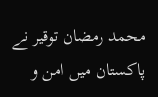محمد رمضان توقیر نے پاکستان میں امن و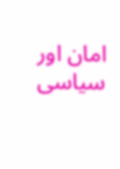امان اور سیاسی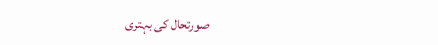صورتحال کی بہتری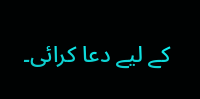کے لیے دعا کرائی۔